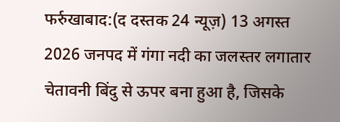फर्रुखाबाद:(द दस्तक 24 न्यूज़) 13 अगस्त 2026 जनपद में गंगा नदी का जलस्तर लगातार चेतावनी बिंदु से ऊपर बना हुआ है, जिसके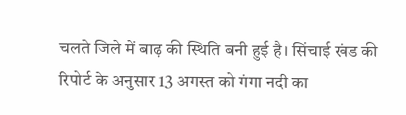चलते जिले में बाढ़ की स्थिति बनी हुई है। सिंचाई खंड की रिपोर्ट के अनुसार 13 अगस्त को गंगा नदी का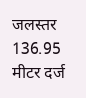जलस्तर 136.95 मीटर दर्ज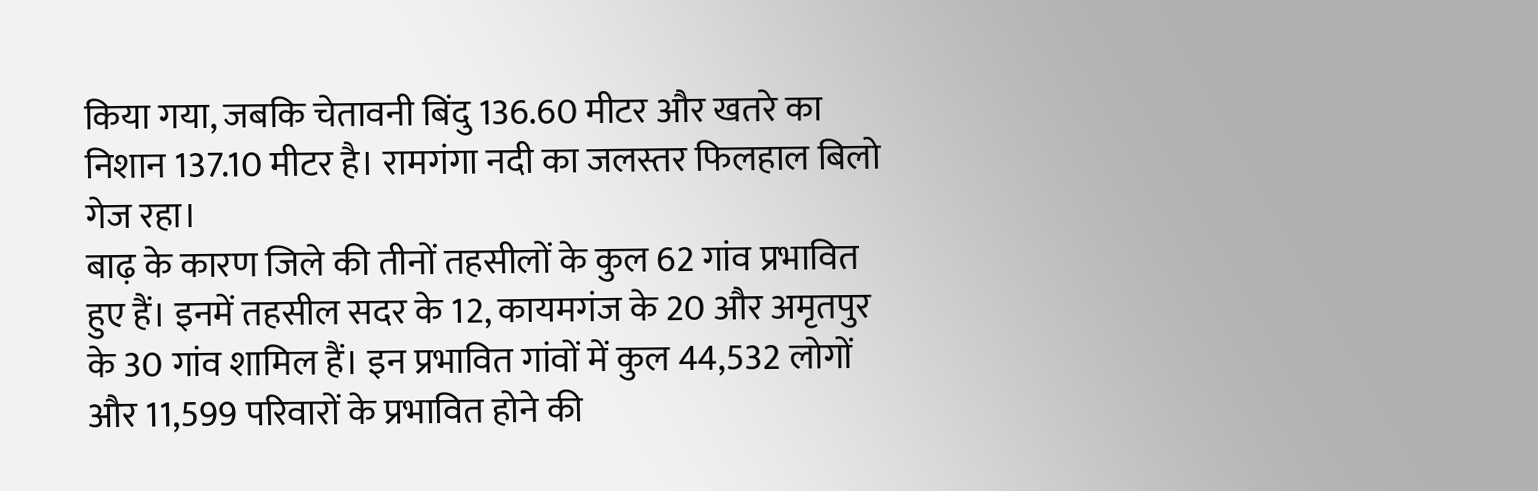किया गया, जबकि चेतावनी बिंदु 136.60 मीटर और खतरे का निशान 137.10 मीटर है। रामगंगा नदी का जलस्तर फिलहाल बिलो गेज रहा।
बाढ़ के कारण जिले की तीनों तहसीलों के कुल 62 गांव प्रभावित हुए हैं। इनमें तहसील सदर के 12, कायमगंज के 20 और अमृतपुर के 30 गांव शामिल हैं। इन प्रभावित गांवों में कुल 44,532 लोगों और 11,599 परिवारों के प्रभावित होने की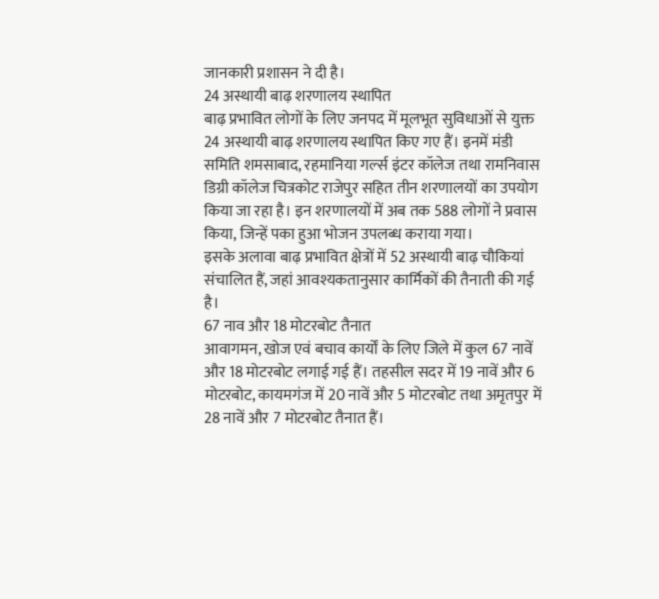जानकारी प्रशासन ने दी है।
24 अस्थायी बाढ़ शरणालय स्थापित
बाढ़ प्रभावित लोगों के लिए जनपद में मूलभूत सुविधाओं से युक्त 24 अस्थायी बाढ़ शरणालय स्थापित किए गए हैं। इनमें मंडी समिति शमसाबाद, रहमानिया गर्ल्स इंटर कॉलेज तथा रामनिवास डिग्री कॉलेज चित्रकोट राजेपुर सहित तीन शरणालयों का उपयोग किया जा रहा है। इन शरणालयों में अब तक 588 लोगों ने प्रवास किया, जिन्हें पका हुआ भोजन उपलब्ध कराया गया।
इसके अलावा बाढ़ प्रभावित क्षेत्रों में 52 अस्थायी बाढ़ चौकियां संचालित हैं, जहां आवश्यकतानुसार कार्मिकों की तैनाती की गई है।
67 नाव और 18 मोटरबोट तैनात
आवागमन, खोज एवं बचाव कार्यों के लिए जिले में कुल 67 नावें और 18 मोटरबोट लगाई गई हैं। तहसील सदर में 19 नावें और 6 मोटरबोट, कायमगंज में 20 नावें और 5 मोटरबोट तथा अमृतपुर में 28 नावें और 7 मोटरबोट तैनात हैं।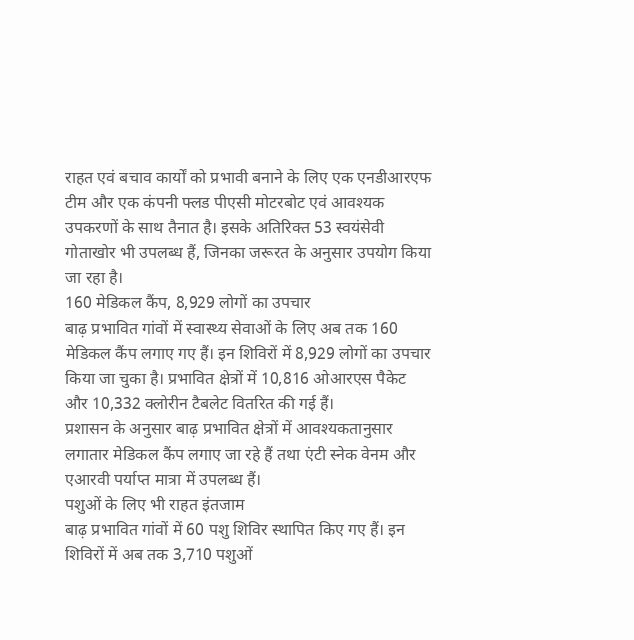राहत एवं बचाव कार्यों को प्रभावी बनाने के लिए एक एनडीआरएफ टीम और एक कंपनी फ्लड पीएसी मोटरबोट एवं आवश्यक उपकरणों के साथ तैनात है। इसके अतिरिक्त 53 स्वयंसेवी गोताखोर भी उपलब्ध हैं, जिनका जरूरत के अनुसार उपयोग किया जा रहा है।
160 मेडिकल कैंप, 8,929 लोगों का उपचार
बाढ़ प्रभावित गांवों में स्वास्थ्य सेवाओं के लिए अब तक 160 मेडिकल कैंप लगाए गए हैं। इन शिविरों में 8,929 लोगों का उपचार किया जा चुका है। प्रभावित क्षेत्रों में 10,816 ओआरएस पैकेट और 10,332 क्लोरीन टैबलेट वितरित की गई हैं।
प्रशासन के अनुसार बाढ़ प्रभावित क्षेत्रों में आवश्यकतानुसार लगातार मेडिकल कैंप लगाए जा रहे हैं तथा एंटी स्नेक वेनम और एआरवी पर्याप्त मात्रा में उपलब्ध हैं।
पशुओं के लिए भी राहत इंतजाम
बाढ़ प्रभावित गांवों में 60 पशु शिविर स्थापित किए गए हैं। इन शिविरों में अब तक 3,710 पशुओं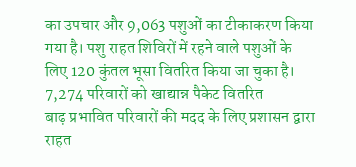का उपचार और 9,063 पशुओं का टीकाकरण किया गया है। पशु राहत शिविरों में रहने वाले पशुओं के लिए 120 कुंतल भूसा वितरित किया जा चुका है।
7,274 परिवारों को खाद्यान्न पैकेट वितरित
बाढ़ प्रभावित परिवारों की मदद के लिए प्रशासन द्वारा राहत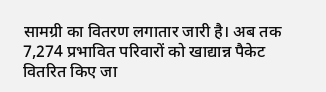सामग्री का वितरण लगातार जारी है। अब तक 7,274 प्रभावित परिवारों को खाद्यान्न पैकेट वितरित किए जा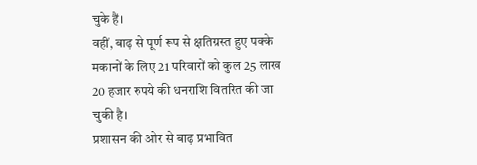चुके हैं।
वहीं, बाढ़ से पूर्ण रूप से क्षतिग्रस्त हुए पक्के मकानों के लिए 21 परिवारों को कुल 25 लाख 20 हजार रुपये की धनराशि वितरित की जा चुकी है।
प्रशासन की ओर से बाढ़ प्रभावित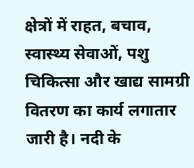क्षेत्रों में राहत, बचाव, स्वास्थ्य सेवाओं, पशु चिकित्सा और खाद्य सामग्री वितरण का कार्य लगातार जारी है। नदी के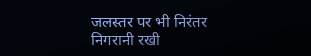जलस्तर पर भी निरंतर निगरानी रखी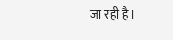जा रही है।